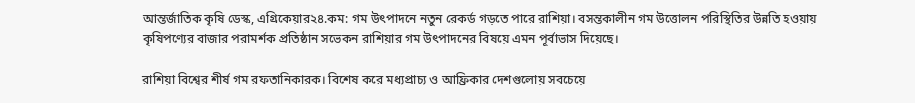আন্তর্জাতিক কৃষি ডেস্ক, এগ্রিকেয়ার২৪.কম: গম উৎপাদনে নতুন রেকর্ড গড়তে পারে রাশিয়া। বসন্তকালীন গম উত্তোলন পরিস্থিতির উন্নতি হওয়ায় কৃষিপণ্যের বাজার পরামর্শক প্রতিষ্ঠান সভেকন রাশিয়ার গম উৎপাদনের বিষয়ে এমন পূর্বাভাস দিয়েছে।

রাশিয়া বিশ্বের শীর্ষ গম রফতানিকারক। বিশেষ করে মধ্যপ্রাচ্য ও আফ্রিকার দেশগুলোয় সবচেয়ে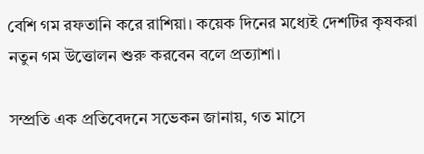বেশি গম রফতানি করে রাশিয়া। কয়েক দিনের মধ্যেই দেশটির কৃষকরা নতুন গম উত্তোলন শুরু করবেন বলে প্রত্যাশা।

সম্প্রতি এক প্রতিবেদনে সভেকন জানায়, গত মাসে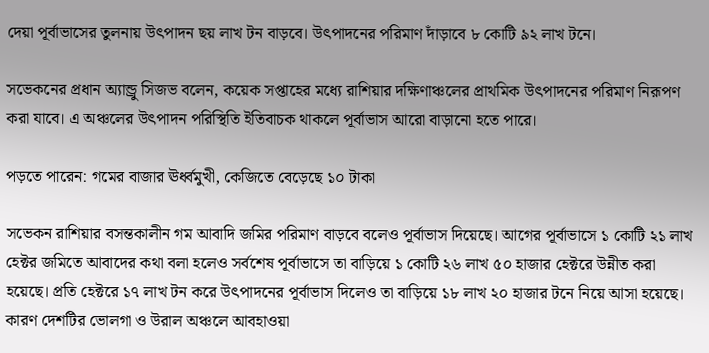দেয়া পূর্বাভাসের তুলনায় উৎপাদন ছয় লাখ টন বাড়বে। উৎপাদনের পরিমাণ দাঁড়াবে ৮ কোটি ৯২ লাখ টনে।

সভেকনের প্রধান অ্যান্ড্রু সিজভ বলেন, কয়েক সপ্তাহের মধ্যে রাশিয়ার দক্ষিণাঞ্চলের প্রাথমিক উৎপাদনের পরিমাণ নিরূপণ করা যাবে। এ অঞ্চলের উৎপাদন পরিস্থিতি ইতিবাচক থাকলে পূর্বাভাস আরো বাড়ানো হতে পারে।

পড়তে পারেন: গমের বাজার ঊর্ধ্বমুখী, কেজিতে বেড়েছে ১০ টাকা

সভেকন রাশিয়ার বসন্তকালীন গম আবাদি জমির পরিমাণ বাড়বে বলেও পূর্বাভাস দিয়েছে। আগের পূর্বাভাসে ১ কোটি ২১ লাখ হেক্টর জমিতে আবাদের কথা বলা হলেও সর্বশেষ পূর্বাভাসে তা বাড়িয়ে ১ কোটি ২৬ লাখ ৫০ হাজার হেক্টরে উন্নীত করা হয়েছে। প্রতি হেক্টরে ১৭ লাখ টন করে উৎপাদনের পূর্বাভাস দিলেও তা বাড়িয়ে ১৮ লাখ ২০ হাজার টনে নিয়ে আসা হয়েছে। কারণ দেশটির ভোলগা ও উরাল অঞ্চলে আবহাওয়া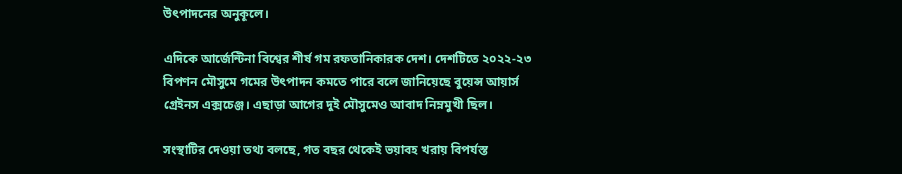উৎপাদনের অনুকূলে।

এদিকে আর্জেন্টিনা বিশ্বের শীর্ষ গম রফতানিকারক দেশ। দেশটিতে ২০২২-২৩ বিপণন মৌসুমে গমের উৎপাদন কমতে পারে বলে জানিয়েছে বুয়েন্স আয়ার্স গ্রেইনস এক্সচেঞ্জ। এছাড়া আগের দুই মৌসুমেও আবাদ নিম্নমুখী ছিল।

সংস্থাটির দেওয়া তথ্য বলছে, গত বছর থেকেই ভয়াবহ খরায় বিপর্যস্ত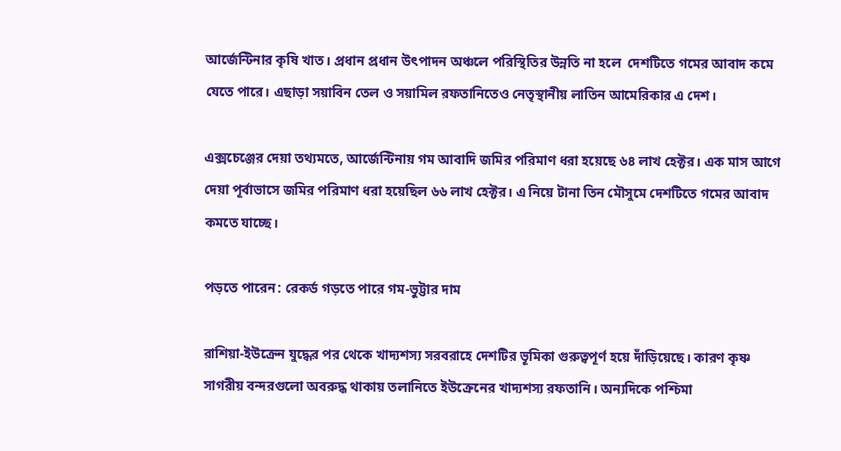আর্জেন্টিনার কৃষি খাত। প্রধান প্রধান উৎপাদন অঞ্চলে পরিস্থিতির উন্নতি না হলে  দেশটিতে গমের আবাদ কমে যেতে পারে। এছাড়া সয়াবিন তেল ও সয়ামিল রফতানিতেও নেতৃস্থানীয় লাতিন আমেরিকার এ দেশ।

এক্সচেঞ্জের দেয়া তথ্যমতে, আর্জেন্টিনায় গম আবাদি জমির পরিমাণ ধরা হয়েছে ৬৪ লাখ হেক্টর। এক মাস আগে দেয়া পূর্বাভাসে জমির পরিমাণ ধরা হয়েছিল ৬৬ লাখ হেক্টর। এ নিয়ে টানা তিন মৌসুমে দেশটিতে গমের আবাদ কমতে যাচ্ছে।

পড়তে পারেন: রেকর্ড গড়তে পারে গম-ভুট্টার দাম

রাশিয়া-ইউক্রেন যুদ্ধের পর থেকে খাদ্যশস্য সরবরাহে দেশটির ভূমিকা গুরুত্বপূর্ণ হয়ে দাঁড়িয়েছে। কারণ কৃষ্ণ সাগরীয় বন্দরগুলো অবরুদ্ধ থাকায় তলানিতে ইউক্রেনের খাদ্যশস্য রফতানি। অন্যদিকে পশ্চিমা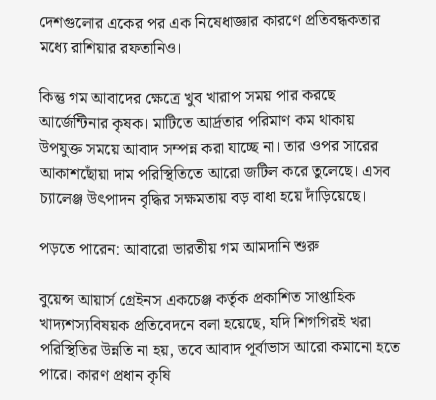দেশগুলোর একের পর এক নিষেধাজ্ঞার কারণে প্রতিবন্ধকতার মধ্যে রাশিয়ার রফতানিও।

কিন্তু গম আবাদের ক্ষেত্রে খুব খারাপ সময় পার করছে আর্জেন্টিনার কৃষক। মাটিতে আর্দ্রতার পরিমাণ কম থাকায় উপযুক্ত সময়ে আবাদ সম্পন্ন করা যাচ্ছে না। তার ওপর সারের আকাশছোঁয়া দাম পরিস্থিতিতে আরো জটিল করে তুলেছে। এসব চ্যালেঞ্জ উৎপাদন বৃদ্ধির সক্ষমতায় বড় বাধা হয়ে দাঁড়িয়েছে।

পড়তে পারেন: আবারো ভারতীয় গম আমদানি শুরু

বুয়েন্স আয়ার্স গ্রেইনস একচেঞ্জ কর্তৃক প্রকাশিত সাপ্তাহিক খাদ্যশস্যবিষয়ক প্রতিবেদনে বলা হয়েছে, যদি শিগগিরই খরা পরিস্থিতির উন্নতি না হয়, তবে আবাদ পূর্বাভাস আরো কমানো হতে পারে। কারণ প্রধান কৃষি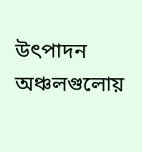উৎপাদন অঞ্চলগুলোয়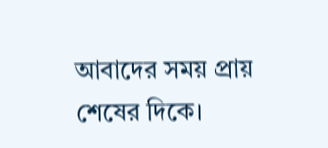আবাদের সময় প্রায় শেষের দিকে।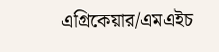এগ্রিকেয়ার/এমএইচ